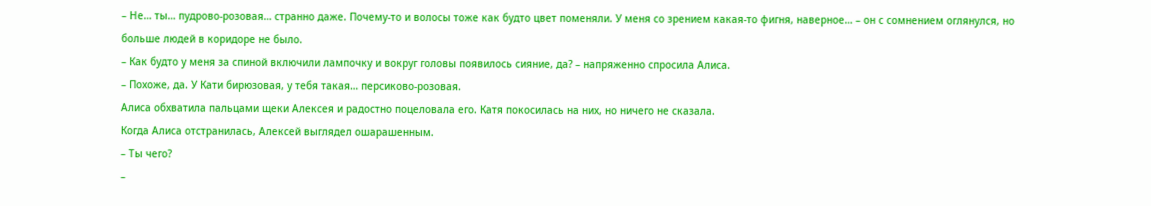– Не… ты… пудрово-розовая… странно даже. Почему-то и волосы тоже как будто цвет поменяли. У меня со зрением какая-то фигня, наверное… – он с сомнением оглянулся, но больше людей в коридоре не было.
– Как будто у меня за спиной включили лампочку и вокруг головы появилось сияние, да? – напряженно спросила Алиса.
– Похоже, да. У Кати бирюзовая, у тебя такая… персиково-розовая.
Алиса обхватила пальцами щеки Алексея и радостно поцеловала его. Катя покосилась на них, но ничего не сказала.
Когда Алиса отстранилась, Алексей выглядел ошарашенным.
– Ты чего?
–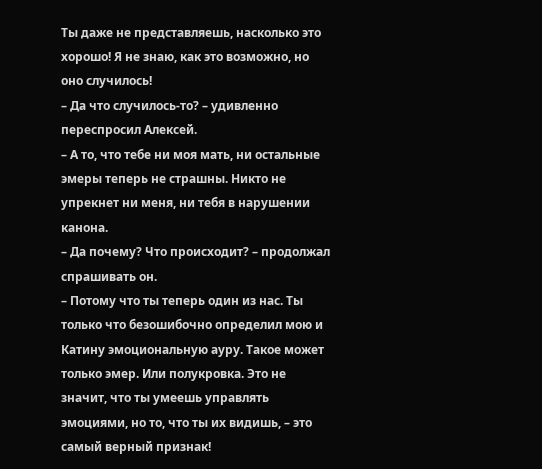Ты даже не представляешь, насколько это хорошо! Я не знаю, как это возможно, но оно случилось!
– Да что случилось-то? – удивленно переспросил Алексей.
– А то, что тебе ни моя мать, ни остальные эмеры теперь не страшны. Никто не упрекнет ни меня, ни тебя в нарушении канона.
– Да почему? Что происходит? – продолжал спрашивать он.
– Потому что ты теперь один из нас. Ты только что безошибочно определил мою и Катину эмоциональную ауру. Такое может только эмер. Или полукровка. Это не значит, что ты умеешь управлять эмоциями, но то, что ты их видишь, – это самый верный признак!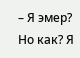– Я эмер? Но как? Я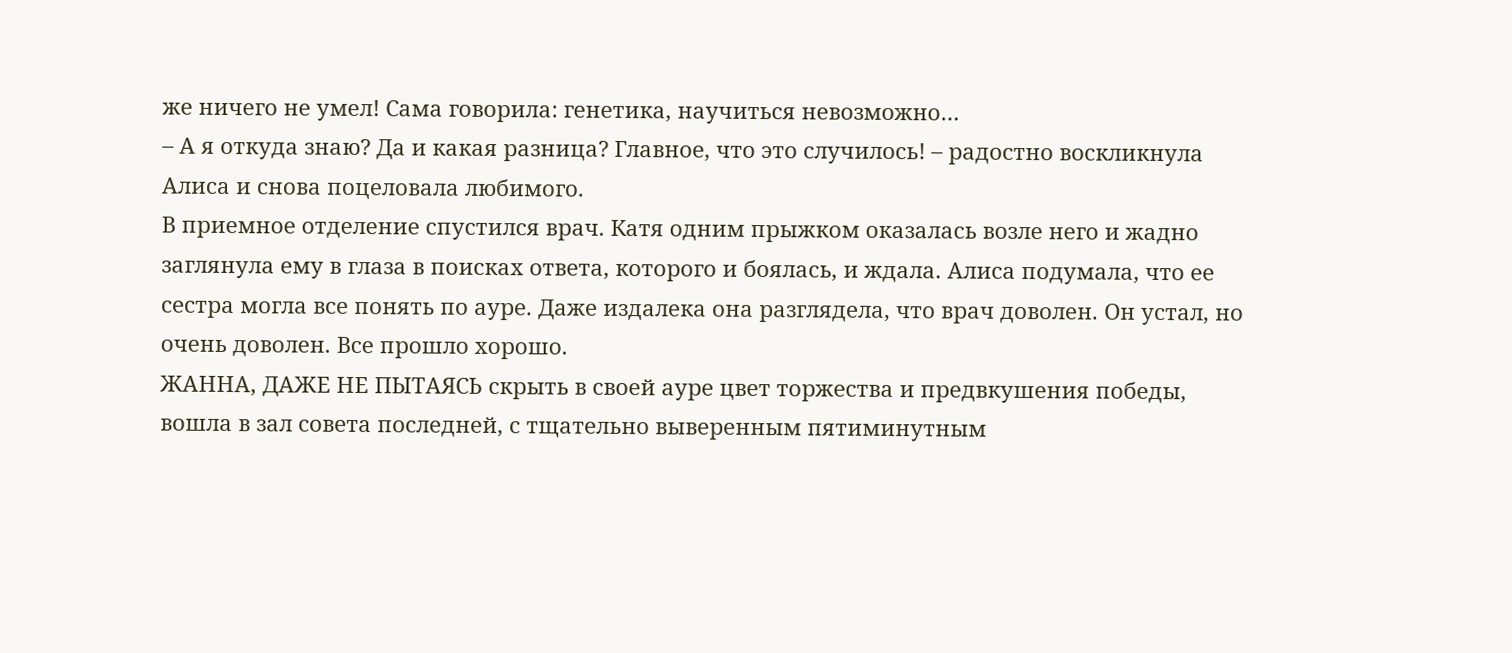же ничего не умел! Сама говорила: генетика, научиться невозможно…
– А я откуда знаю? Да и какая разница? Главное, что это случилось! – радостно воскликнула Алиса и снова поцеловала любимого.
В приемное отделение спустился врач. Катя одним прыжком оказалась возле него и жадно заглянула ему в глаза в поисках ответа, которого и боялась, и ждала. Алиса подумала, что ее сестра могла все понять по ауре. Даже издалека она разглядела, что врач доволен. Он устал, но очень доволен. Все прошло хорошо.
ЖАННА, ДАЖЕ НЕ ПЫТАЯСЬ скрыть в своей ауре цвет торжества и предвкушения победы, вошла в зал совета последней, с тщательно выверенным пятиминутным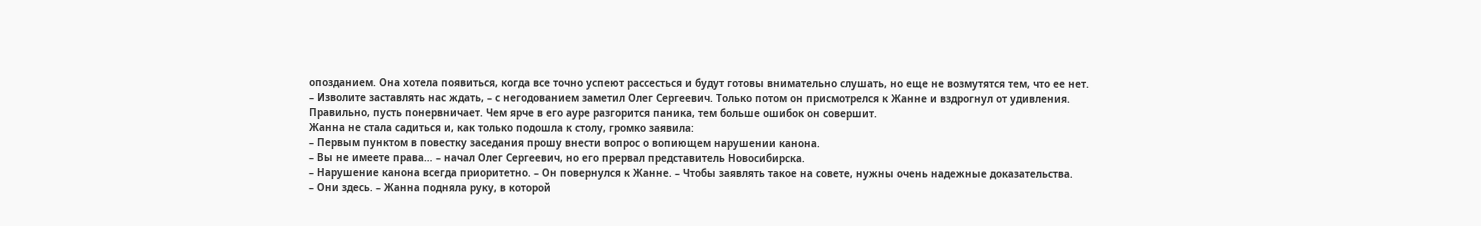опозданием. Она хотела появиться, когда все точно успеют рассесться и будут готовы внимательно слушать, но еще не возмутятся тем, что ее нет.
– Изволите заставлять нас ждать, – с негодованием заметил Олег Сергеевич. Только потом он присмотрелся к Жанне и вздрогнул от удивления.
Правильно, пусть понервничает. Чем ярче в его ауре разгорится паника, тем больше ошибок он совершит.
Жанна не стала садиться и, как только подошла к столу, громко заявила:
– Первым пунктом в повестку заседания прошу внести вопрос о вопиющем нарушении канона.
– Вы не имеете права… – начал Олег Сергеевич, но его прервал представитель Новосибирска.
– Нарушение канона всегда приоритетно. – Он повернулся к Жанне. – Чтобы заявлять такое на совете, нужны очень надежные доказательства.
– Они здесь. – Жанна подняла руку, в которой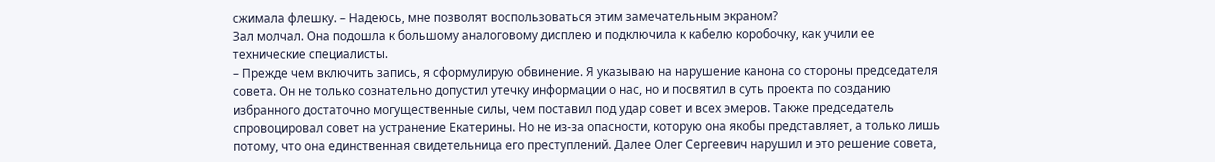сжимала флешку. – Надеюсь, мне позволят воспользоваться этим замечательным экраном?
Зал молчал. Она подошла к большому аналоговому дисплею и подключила к кабелю коробочку, как учили ее технические специалисты.
– Прежде чем включить запись, я сформулирую обвинение. Я указываю на нарушение канона со стороны председателя совета. Он не только сознательно допустил утечку информации о нас, но и посвятил в суть проекта по созданию избранного достаточно могущественные силы, чем поставил под удар совет и всех эмеров. Также председатель спровоцировал совет на устранение Екатерины. Но не из-за опасности, которую она якобы представляет, а только лишь потому, что она единственная свидетельница его преступлений. Далее Олег Сергеевич нарушил и это решение совета,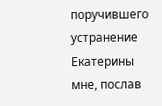поручившего устранение Екатерины мне, послав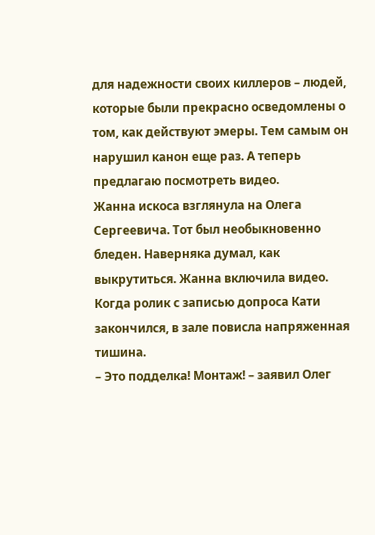для надежности своих киллеров – людей, которые были прекрасно осведомлены о том, как действуют эмеры. Тем самым он нарушил канон еще раз. А теперь предлагаю посмотреть видео.
Жанна искоса взглянула на Олега Сергеевича. Тот был необыкновенно бледен. Наверняка думал, как выкрутиться. Жанна включила видео.
Когда ролик с записью допроса Кати закончился, в зале повисла напряженная тишина.
– Это подделка! Монтаж! – заявил Олег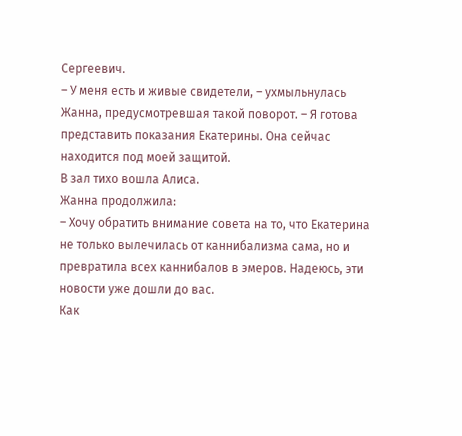Сергеевич.
– У меня есть и живые свидетели, – ухмыльнулась Жанна, предусмотревшая такой поворот. – Я готова представить показания Екатерины. Она сейчас находится под моей защитой.
В зал тихо вошла Алиса.
Жанна продолжила:
– Хочу обратить внимание совета на то, что Екатерина не только вылечилась от каннибализма сама, но и превратила всех каннибалов в эмеров. Надеюсь, эти новости уже дошли до вас.
Как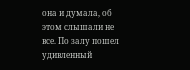она и думала, об этом слышали не все. По залу пошел удивленный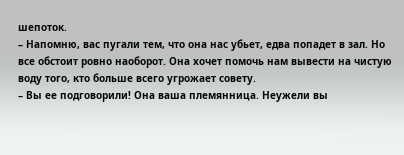шепоток.
– Напомню, вас пугали тем, что она нас убьет, едва попадет в зал. Но все обстоит ровно наоборот. Она хочет помочь нам вывести на чистую воду того, кто больше всего угрожает совету.
– Вы ее подговорили! Она ваша племянница. Неужели вы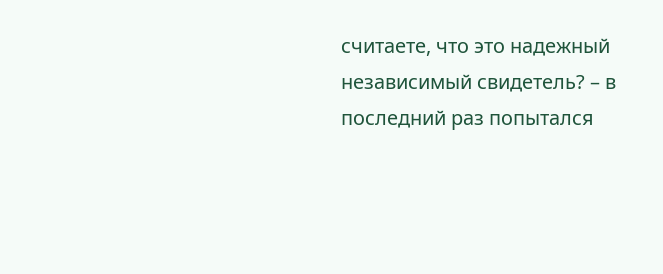считаете, что это надежный независимый свидетель? – в последний раз попытался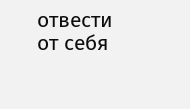отвести от себя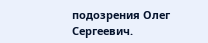подозрения Олег Сергеевич.